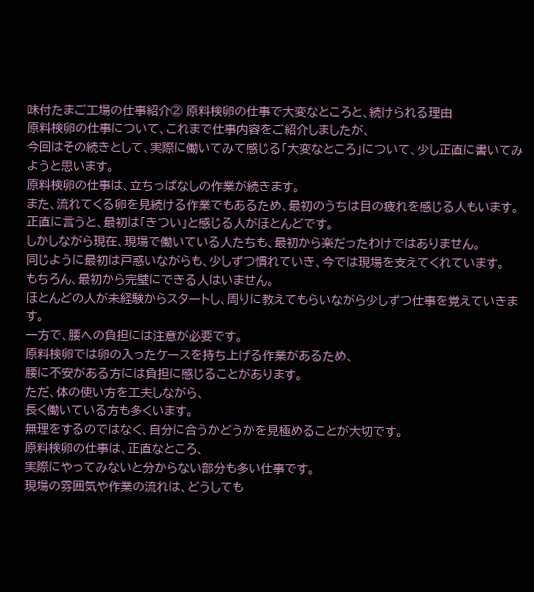味付たまご工場の仕事紹介② 原料検卵の仕事で大変なところと、続けられる理由
原料検卵の仕事について、これまで仕事内容をご紹介しましたが、
今回はその続きとして、実際に働いてみて感じる「大変なところ」について、少し正直に書いてみようと思います。
原料検卵の仕事は、立ちっぱなしの作業が続きます。
また、流れてくる卵を見続ける作業でもあるため、最初のうちは目の疲れを感じる人もいます。
正直に言うと、最初は「きつい」と感じる人がほとんどです。
しかしながら現在、現場で働いている人たちも、最初から楽だったわけではありません。
同じように最初は戸惑いながらも、少しずつ慣れていき、今では現場を支えてくれています。
もちろん、最初から完璧にできる人はいません。
ほとんどの人が未経験からスタートし、周りに教えてもらいながら少しずつ仕事を覚えていきます。
一方で、腰への負担には注意が必要です。
原料検卵では卵の入ったケースを持ち上げる作業があるため、
腰に不安がある方には負担に感じることがあります。
ただ、体の使い方を工夫しながら、
長く働いている方も多くいます。
無理をするのではなく、自分に合うかどうかを見極めることが大切です。
原料検卵の仕事は、正直なところ、
実際にやってみないと分からない部分も多い仕事です。
現場の雰囲気や作業の流れは、どうしても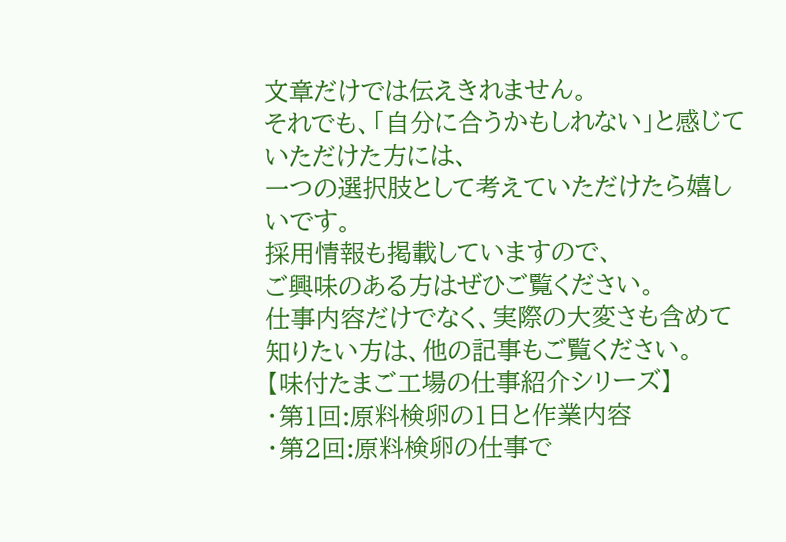文章だけでは伝えきれません。
それでも、「自分に合うかもしれない」と感じていただけた方には、
一つの選択肢として考えていただけたら嬉しいです。
採用情報も掲載していますので、
ご興味のある方はぜひご覧ください。
仕事内容だけでなく、実際の大変さも含めて知りたい方は、他の記事もご覧ください。
【味付たまご工場の仕事紹介シリーズ】
・第1回:原料検卵の1日と作業内容
・第2回:原料検卵の仕事で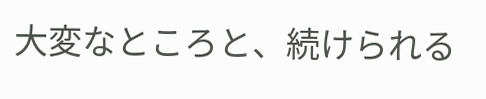大変なところと、続けられる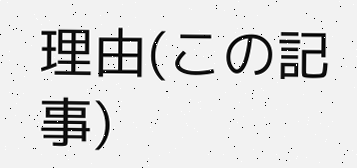理由(この記事)